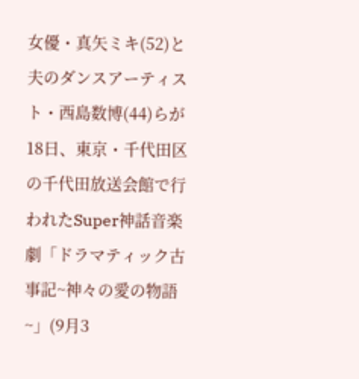女優・真矢ミキ(52)と夫のダンスアーティスト・西島数博(44)らが18日、東京・千代田区の千代田放送会館で行われたSuper神話音楽劇「ドラマティック古事記~神々の愛の物語~」(9月3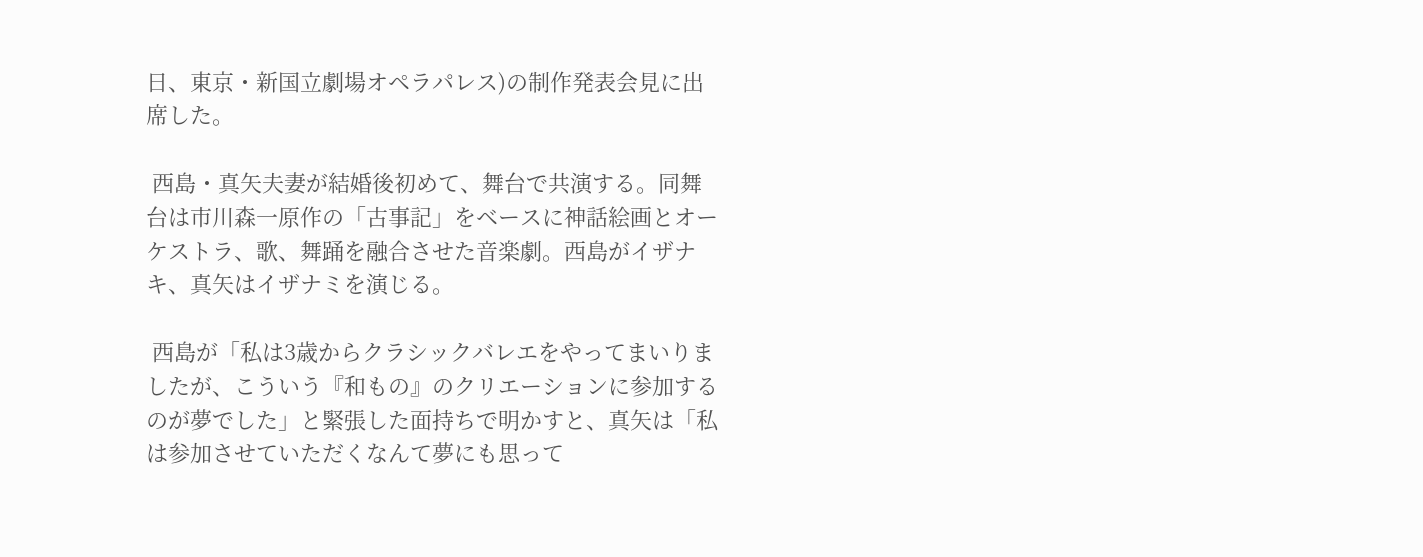日、東京・新国立劇場オペラパレス)の制作発表会見に出席した。

 西島・真矢夫妻が結婚後初めて、舞台で共演する。同舞台は市川森一原作の「古事記」をベースに神話絵画とオーケストラ、歌、舞踊を融合させた音楽劇。西島がイザナキ、真矢はイザナミを演じる。

 西島が「私は3歳からクラシックバレエをやってまいりましたが、こういう『和もの』のクリエーションに参加するのが夢でした」と緊張した面持ちで明かすと、真矢は「私は参加させていただくなんて夢にも思って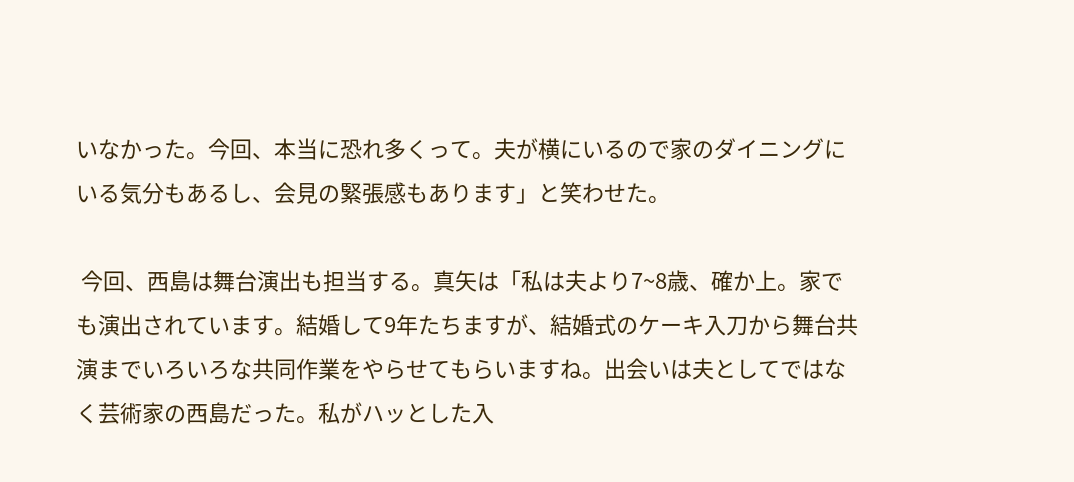いなかった。今回、本当に恐れ多くって。夫が横にいるので家のダイニングにいる気分もあるし、会見の緊張感もあります」と笑わせた。

 今回、西島は舞台演出も担当する。真矢は「私は夫より7~8歳、確か上。家でも演出されています。結婚して9年たちますが、結婚式のケーキ入刀から舞台共演までいろいろな共同作業をやらせてもらいますね。出会いは夫としてではなく芸術家の西島だった。私がハッとした入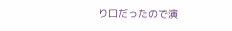り口だったので演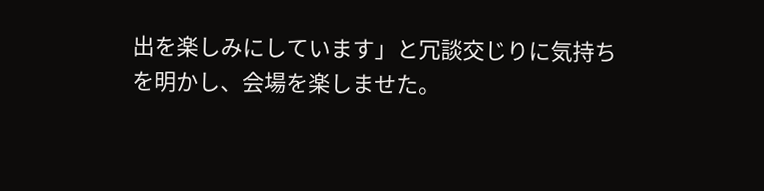出を楽しみにしています」と冗談交じりに気持ちを明かし、会場を楽しませた。